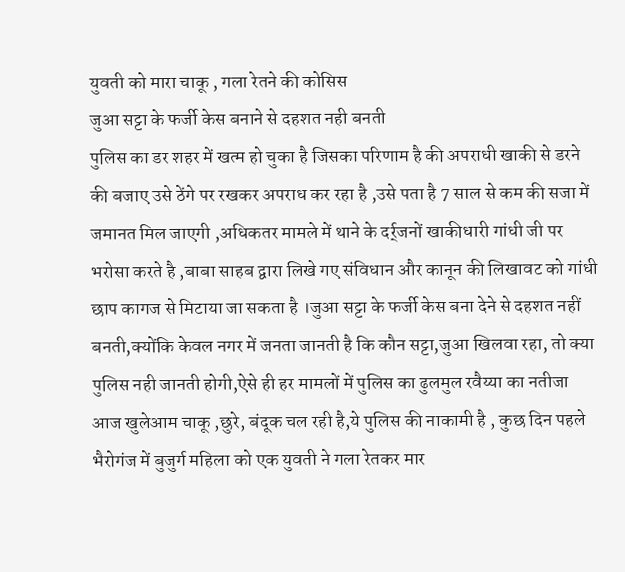युवती को मारा चाकू , गला रेतने की कोसिस
जुआ सट्टा के फर्जी केस बनाने से दहशत नही बनती
पुलिस का डर शहर में खत्म हो चुका है जिसका परिणाम है की अपराधी खाकी से डरने की बजाए उसे ठेंगे पर रखकर अपराध कर रहा है ,उसे पता है 7 साल से कम की सजा में जमानत मिल जाएगी ,अधिकतर मामले में थाने के दर्र्जनों खाकीधारी गांधी जी पर भरोसा करते है ,बाबा साहब द्वारा लिखे गए संविधान और कानून की लिखावट को गांधी छाप कागज से मिटाया जा सकता है ।जुआ सट्टा के फर्जी केस बना देने से दहशत नहीं बनती,क्योंकि केवल नगर में जनता जानती है कि कौन सट्टा,जुआ खिलवा रहा, तो क्या पुलिस नही जानती होगी,ऐसे ही हर मामलों में पुलिस का ढुलमुल रवैय्या का नतीजा आज खुलेआम चाकू ,छुरे, बंदूक चल रही है,ये पुलिस की नाकामी है , कुछ दिन पहले भैरोगंज में बुजुर्ग महिला को एक युवती ने गला रेतकर मार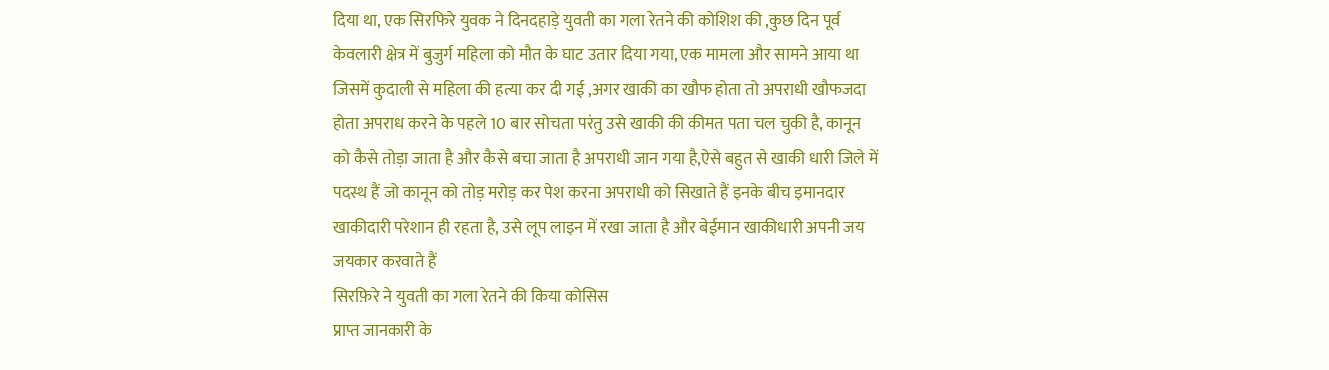दिया था, एक सिरफिरे युवक ने दिनदहाड़े युवती का गला रेतने की कोशिश की ,कुछ दिन पूर्व केवलारी क्षेत्र में बुजुर्ग महिला को मौत के घाट उतार दिया गया, एक मामला और सामने आया था जिसमें कुदाली से महिला की हत्या कर दी गई ,अगर खाकी का खौफ होता तो अपराधी खौफजदा होता अपराध करने के पहले 10 बार सोचता परंतु उसे खाकी की कीमत पता चल चुकी है, कानून को कैसे तोड़ा जाता है और कैसे बचा जाता है अपराधी जान गया है,ऐसे बहुत से खाकी धारी जिले में पदस्थ हैं जो कानून को तोड़ मरोड़ कर पेश करना अपराधी को सिखाते हैं इनके बीच इमानदार खाकीदारी परेशान ही रहता है, उसे लूप लाइन में रखा जाता है और बेईमान खाकीधारी अपनी जय जयकार करवाते हैं
सिरफ़िरे ने युवती का गला रेतने की किया कोसिस
प्राप्त जानकारी के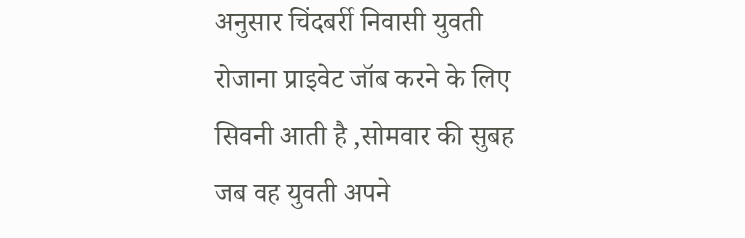अनुसार चिंदबर्री निवासी युवती रोजाना प्राइवेट जॉब करने के लिए सिवनी आती है ,सोमवार की सुबह जब वह युवती अपने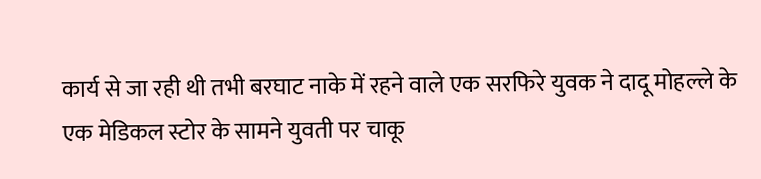कार्य से जा रही थी तभी बरघाट नाके में रहने वाले एक सरफिरे युवक ने दादू मोहल्ले के एक मेडिकल स्टोर के सामने युवती पर चाकू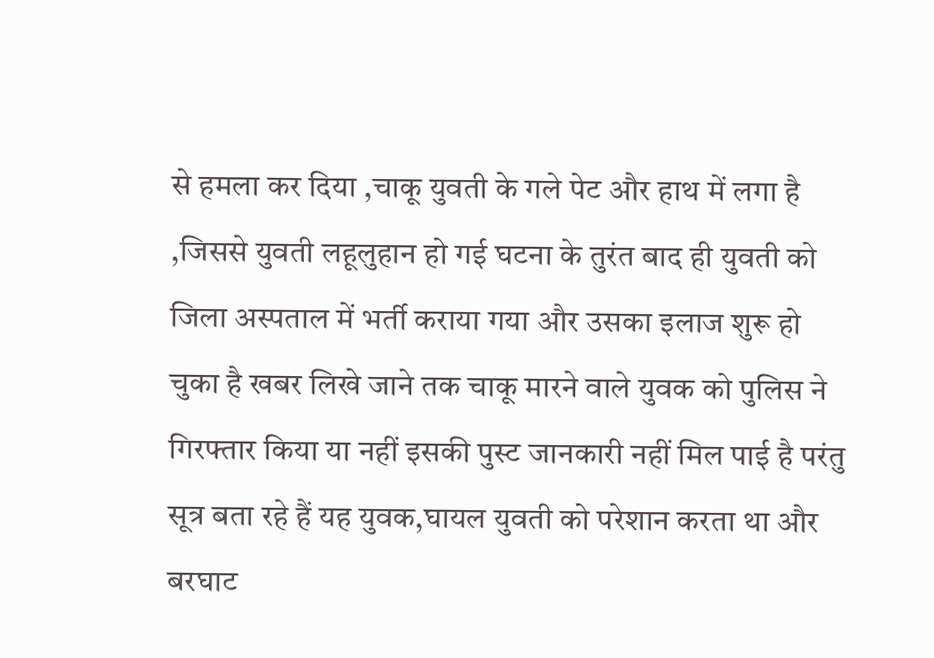से हमला कर दिया ,चाकू युवती के गले पेट और हाथ में लगा है ,जिससे युवती लहूलुहान हो गई घटना के तुरंत बाद ही युवती को जिला अस्पताल में भर्ती कराया गया और उसका इलाज शुरू हो चुका है खबर लिखे जाने तक चाकू मारने वाले युवक को पुलिस ने गिरफ्तार किया या नहीं इसकी पुस्ट जानकारी नहीं मिल पाई है परंतु सूत्र बता रहे हैं यह युवक,घायल युवती को परेशान करता था और बरघाट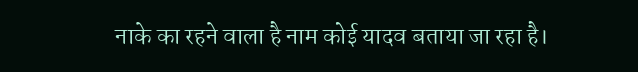नाके का रहने वाला है नाम कोई यादव बताया जा रहा है।